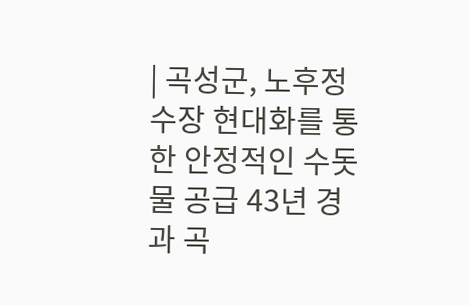| 곡성군, 노후정수장 현대화를 통한 안정적인 수돗물 공급 43년 경과 곡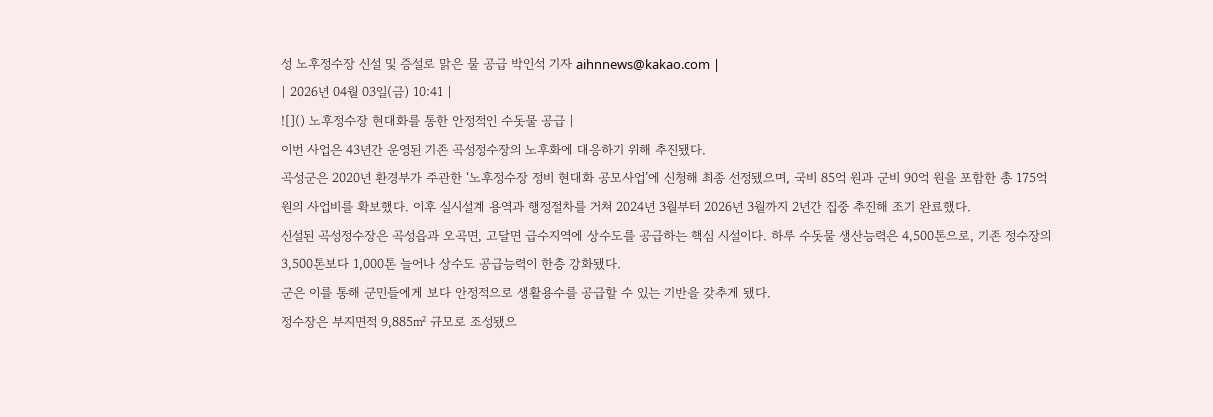성 노후정수장 신설 및 증설로 맑은 물 공급 박인석 기자 aihnnews@kakao.com |
| 2026년 04월 03일(금) 10:41 |
![]() 노후정수장 현대화를 통한 안정적인 수돗물 공급 |
이번 사업은 43년간 운영된 기존 곡성정수장의 노후화에 대응하기 위해 추진됐다.
곡성군은 2020년 환경부가 주관한 ‘노후정수장 정비 현대화 공모사업’에 신청해 최종 선정됐으며, 국비 85억 원과 군비 90억 원을 포함한 총 175억 원의 사업비를 확보했다. 이후 실시설계 용역과 행정절차를 거쳐 2024년 3월부터 2026년 3월까지 2년간 집중 추진해 조기 완료했다.
신설된 곡성정수장은 곡성읍과 오곡면, 고달면 급수지역에 상수도를 공급하는 핵심 시설이다. 하루 수돗물 생산능력은 4,500톤으로, 기존 정수장의 3,500톤보다 1,000톤 늘어나 상수도 공급능력이 한층 강화됐다.
군은 이를 통해 군민들에게 보다 안정적으로 생활용수를 공급할 수 있는 기반을 갖추게 됐다.
정수장은 부지면적 9,885㎡ 규모로 조성됐으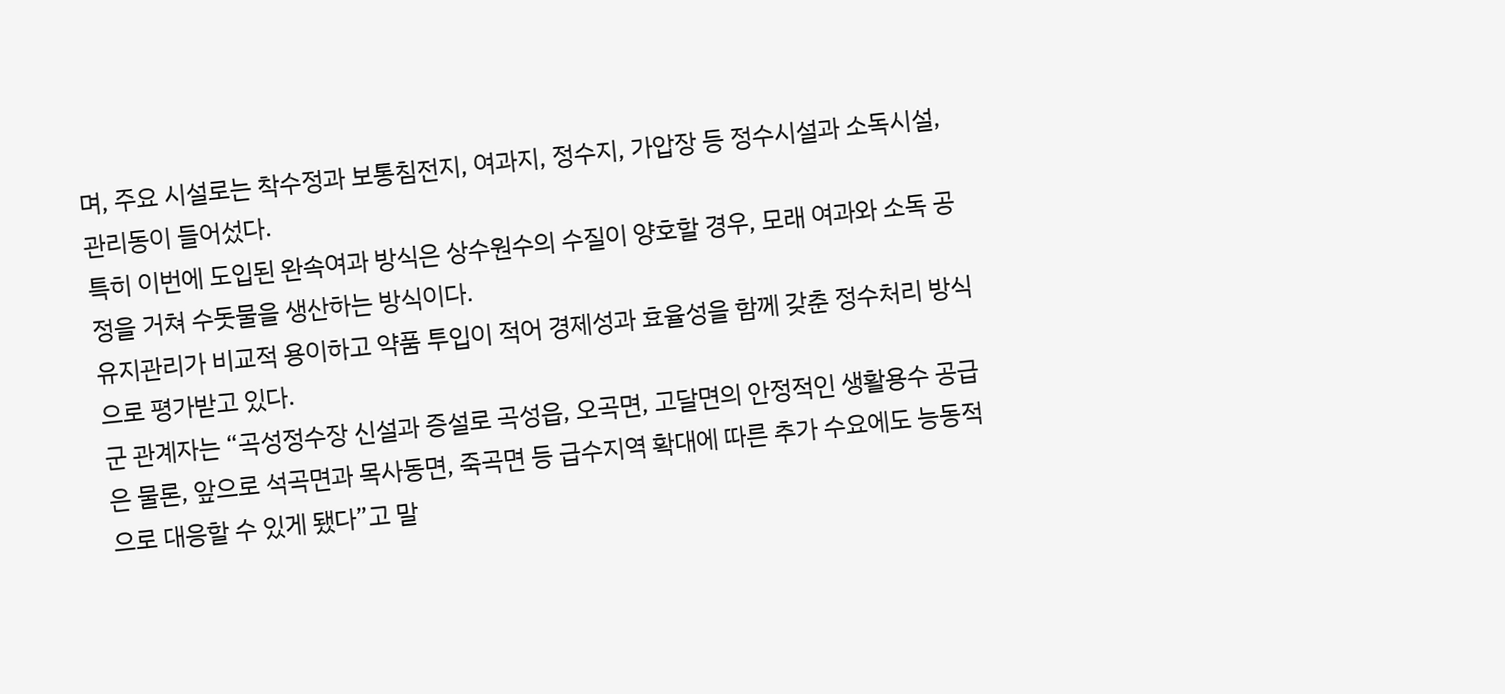며, 주요 시설로는 착수정과 보통침전지, 여과지, 정수지, 가압장 등 정수시설과 소독시설, 관리동이 들어섰다.
특히 이번에 도입된 완속여과 방식은 상수원수의 수질이 양호할 경우, 모래 여과와 소독 공정을 거쳐 수돗물을 생산하는 방식이다.
유지관리가 비교적 용이하고 약품 투입이 적어 경제성과 효율성을 함께 갖춘 정수처리 방식으로 평가받고 있다.
군 관계자는 “곡성정수장 신설과 증설로 곡성읍, 오곡면, 고달면의 안정적인 생활용수 공급은 물론, 앞으로 석곡면과 목사동면, 죽곡면 등 급수지역 확대에 따른 추가 수요에도 능동적으로 대응할 수 있게 됐다”고 말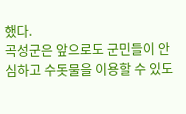했다.
곡성군은 앞으로도 군민들이 안심하고 수돗물을 이용할 수 있도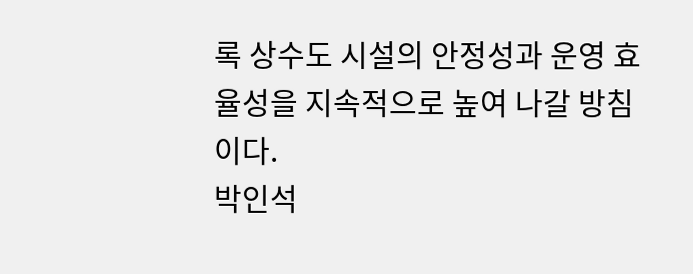록 상수도 시설의 안정성과 운영 효율성을 지속적으로 높여 나갈 방침이다.
박인석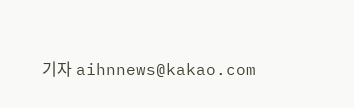기자 aihnnews@kakao.com